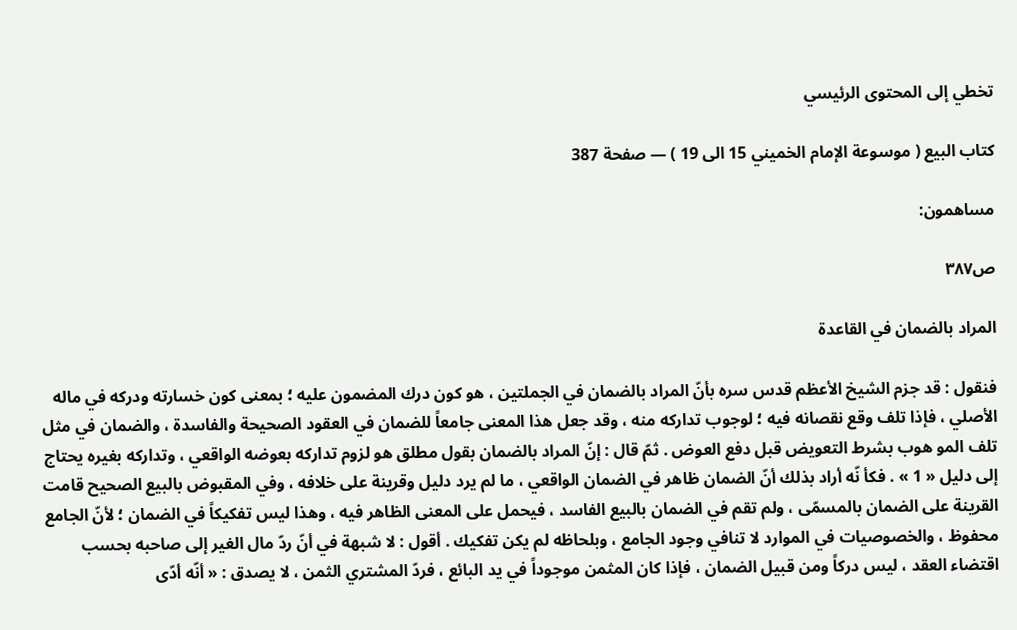تخطي إلى المحتوى الرئيسي

كتاب البيع ( موسوعة الإمام الخميني 15 الى 19 ) — صفحة 387

مساهمون:

ص٣٨٧

المراد بالضمان في القاعدة

فنقول : قد جزم الشيخ الأعظم قدس سره بأنّ المراد بالضمان في الجملتين ، هو كون درك المضمون عليه ؛ بمعنى كون خسارته ودركه في ماله الأصلي ، فإذا تلف وقع نقصانه فيه ؛ لوجوب تداركه منه ، وقد جعل هذا المعنى جامعاً للضمان في العقود الصحيحة والفاسدة ، والضمان في مثل تلف المو هوب بشرط التعويض قبل دفع العوض . ثمّ قال : إنّ المراد بالضمان بقول مطلق هو لزوم تداركه بعوضه الواقعي ، وتداركه بغيره يحتاج إلى دليل « 1 » . فكأ نّه أراد بذلك أنّ الضمان ظاهر في الضمان الواقعي ، ما لم يرد دليل وقرينة على خلافه ، وفي المقبوض بالبيع الصحيح قامت القرينة على الضمان بالمسمّى ، ولم تقم في الضمان بالبيع الفاسد ، فيحمل على المعنى الظاهر فيه ، وهذا ليس تفكيكاً في الضمان ؛ لأنّ الجامع محفوظ ، والخصوصيات في الموارد لا تنافي وجود الجامع ، وبلحاظه لم يكن تفكيك . أقول : لا شبهة في أنّ ردّ مال الغير إلى صاحبه بحسب اقتضاء العقد ، ليس دركاً ومن قبيل الضمان ، فإذا كان المثمن موجوداً في يد البائع ، فردّ المشتري الثمن ، لا يصدق : « أنّه أدّى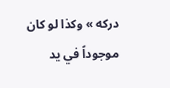دركه » وكذا لو كان موجوداً في يد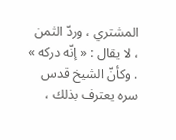المشتري ، وردّ الثمن ، لا يقال : « إنّه دركه » . وكأنّ الشيخ قدس سره يعترف بذلك ،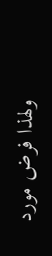ولهذا فرض مورد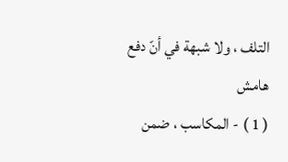التلف ، ولا شبهة في أنّ دفع
هامش
( 1 ) - المكاسب ، ضمن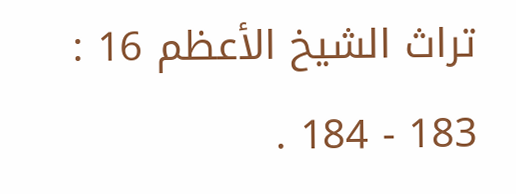تراث الشيخ الأعظم 16 : 183 - 184 .